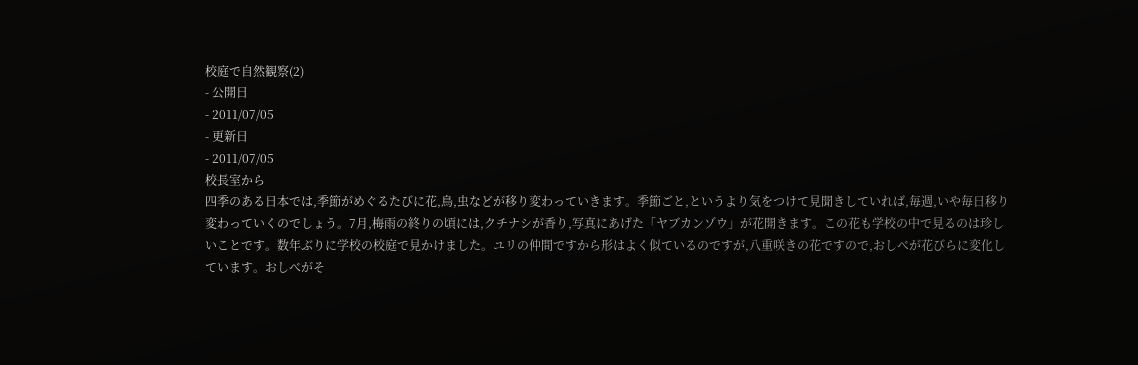校庭で自然観察(2)
- 公開日
- 2011/07/05
- 更新日
- 2011/07/05
校長室から
四季のある日本では,季節がめぐるたびに花,鳥,虫などが移り変わっていきます。季節ごと,というより気をつけて見聞きしていれば,毎週,いや毎日移り変わっていくのでしょう。7月,梅雨の終りの頃には,クチナシが香り,写真にあげた「ヤブカンゾウ」が花開きます。この花も学校の中で見るのは珍しいことです。数年ぶりに学校の校庭で見かけました。ユリの仲間ですから形はよく似ているのですが,八重咲きの花ですので,おしべが花びらに変化しています。おしべがそ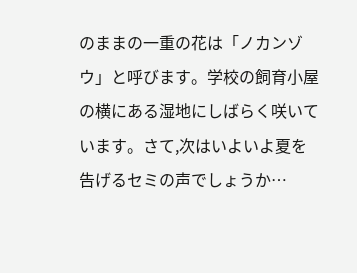のままの一重の花は「ノカンゾウ」と呼びます。学校の飼育小屋の横にある湿地にしばらく咲いています。さて,次はいよいよ夏を告げるセミの声でしょうか…